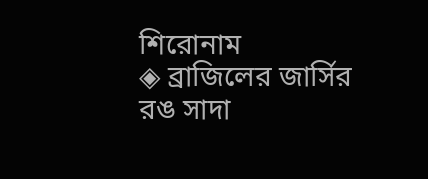শিরোনাম
◈ ব্রাজিলের জার্সির রঙ সাদা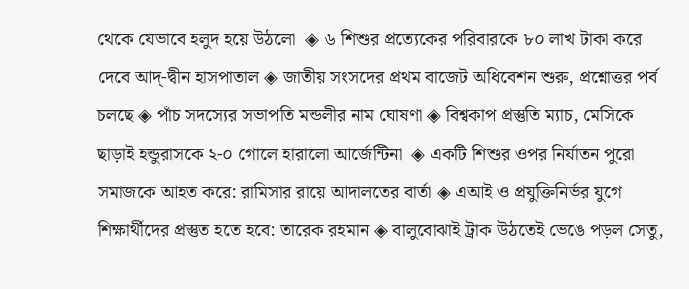থেকে যেভাবে হলুদ হয়ে উঠলো  ◈ ৬ শিশুর প্রত্যেকের পরিবারকে ৮০ লাখ টাকা করে দেবে আদ্-দ্বীন হাসপাতাল ◈ জাতীয় সংসদের প্রথম বাজেট অধিবেশন শুরু, প্রশ্নোত্তর পর্ব চলছে ◈ পাঁচ সদস্যের সভাপতি মন্ডলীর নাম ঘোষণা ◈ বিশ্বকাপ প্রস্তু‌তি ম‌্যাচ, মে‌সি‌কে ছাড়াই হন্ডুরাসকে ২-০ গো‌লে হারালো আর্জেন্টিনা  ◈ একটি শিশুর ওপর নির্যাতন পুরো সমাজকে আহত করে: রামিসার রায়ে আদালতের বার্তা ◈ এআই ও প্রযুক্তিনির্ভর যুগে শিক্ষার্থীদের প্রস্তুত হতে হবে: তারেক রহমান ◈ বালুবোঝাই ট্রাক উঠতেই ভেঙে পড়ল সেতু,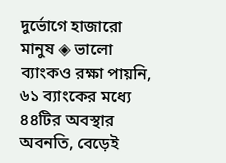দুর্ভোগে হাজারো মানুষ ◈ ভালো ব্যাংকও রক্ষা পায়নি, ৬১ ব্যাংকের মধ্যে ৪৪টির অবস্থার অবনতি, বেড়েই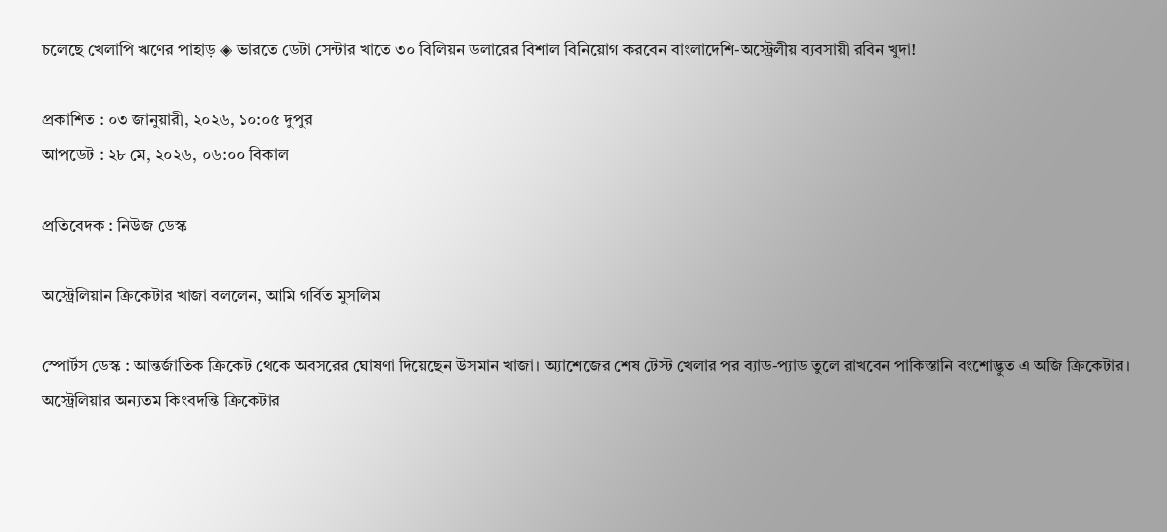চলেছে খেলাপি ঋণের পাহাড় ◈ ভারতে ডেটা সেন্টার খাতে ৩০ বিলিয়ন ডলারের বিশাল বিনিয়োগ করবেন বাংলাদেশি-অস্ট্রেলীয় ব্যবসায়ী রবিন খুদা!

প্রকাশিত : ০৩ জানুয়ারী, ২০২৬, ১০:০৫ দুপুর
আপডেট : ২৮ মে, ২০২৬, ০৬:০০ বিকাল

প্রতিবেদক : নিউজ ডেস্ক

অ‌স্ট্রেলিয়ান ক্রিকেটার খাজা বললেন, আমি গর্বিত মুসলিম

স্পোর্টস ডেস্ক : আন্তর্জাতিক ক্রিকেট থেকে অবসরের ঘোষণা দিয়েছেন উসমান খাজা। অ্যাশেজের শেষ টেস্ট খেলার পর ব্যাড-প্যাড তুলে রাখবেন পাকিস্তানি বংশোদ্ভুত এ অজি ক্রিকেটার। অস্ট্রেলিয়ার অন্যতম কিংবদন্তি ক্রিকেটার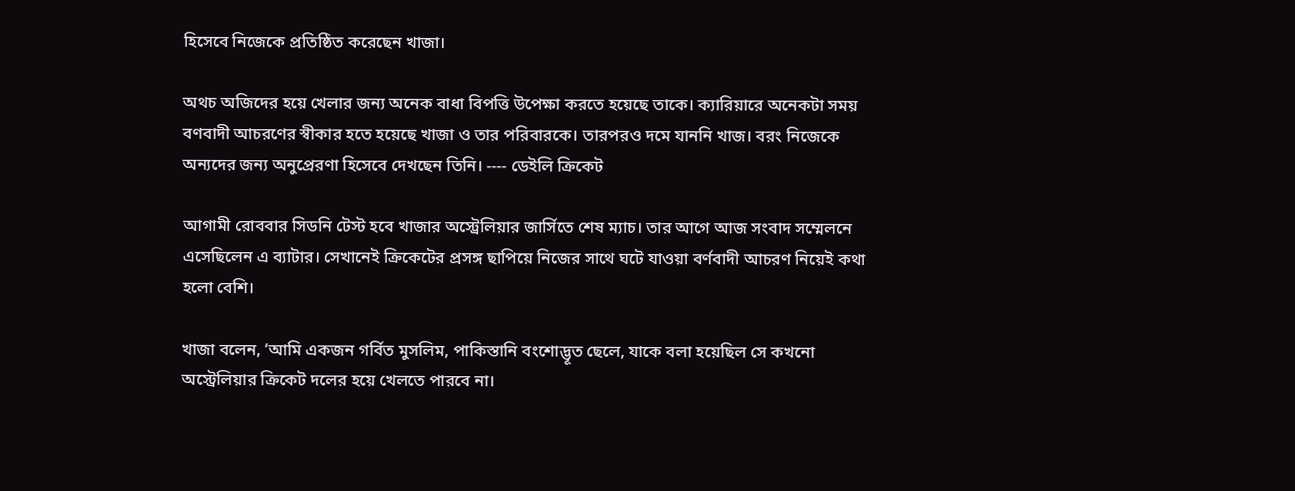হিসেবে নিজেকে প্রতিষ্ঠিত করেছেন খাজা।

অথচ অজিদের হয়ে খেলার জন্য অনেক বাধা বিপত্তি উপেক্ষা করতে হয়েছে তাকে। ক্যারিয়ারে অনেকটা সময় বণবাদী আচরণের স্বীকার হতে হয়েছে খাজা ও তার পরিবারকে। তারপরও দমে যাননি খাজ। বরং নিজেকে অন্যদের জন্য অনুপ্রেরণা হিসেবে দেখছেন তিনি। ---- ডেই‌লি ক্রিকেট

আগামী রোববার সিডনি টেস্ট হবে খাজার অস্ট্রেলিয়ার জার্সিতে শেষ ম্যাচ। তার আগে আজ সংবাদ সম্মেলনে এসেছিলেন এ ব্যাটার। সেখানেই ক্রিকেটের প্রসঙ্গ ছাপিয়ে নিজের সাথে ঘটে যাওয়া বর্ণবাদী আচরণ নিয়েই কথা হলো বেশি।

খাজা বলেন, ‘আমি একজন গর্বিত মুসলিম, পাকিস্তানি বংশোদ্ভূত ছেলে, যাকে বলা হয়েছিল সে কখনো অস্ট্রেলিয়ার ক্রিকেট দলের হয়ে খেলতে পারবে না।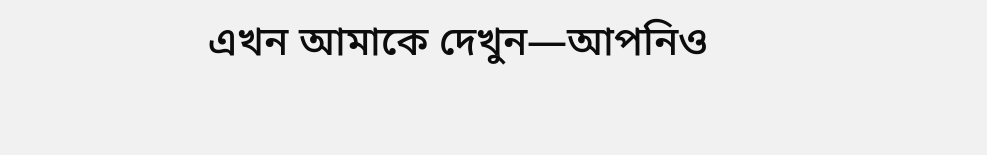এখন আমাকে দেখুন—আপনিও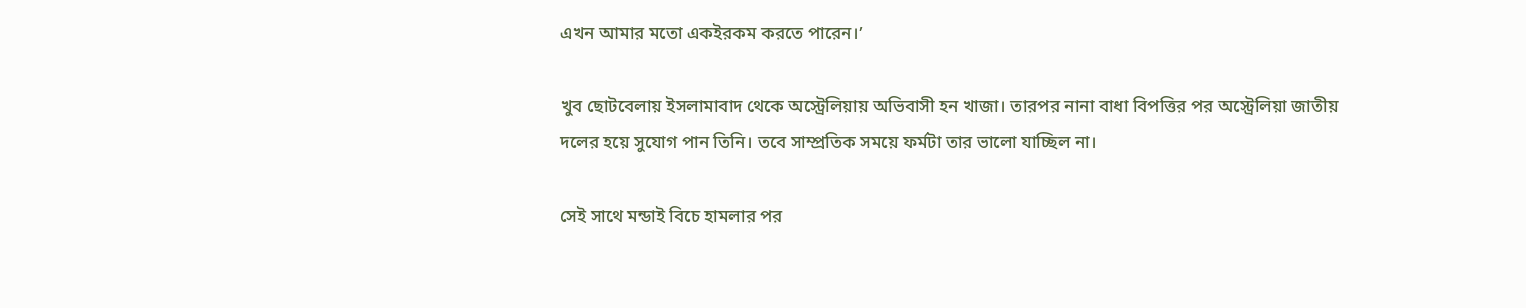এখন আমার মতো একইরকম করতে পারেন।’

খুব ছোটবেলায় ইসলামাবাদ থেকে অস্ট্রেলিয়ায় অভিবাসী হন খাজা। তারপর নানা বাধা বিপত্তির পর অস্ট্রেলিয়া জাতীয় দলের হয়ে সুযোগ পান তিনি। তবে সাম্প্রতিক সময়ে ফর্মটা তার ভালো যাচ্ছিল না।

সেই সাথে মন্ডাই বিচে হামলার পর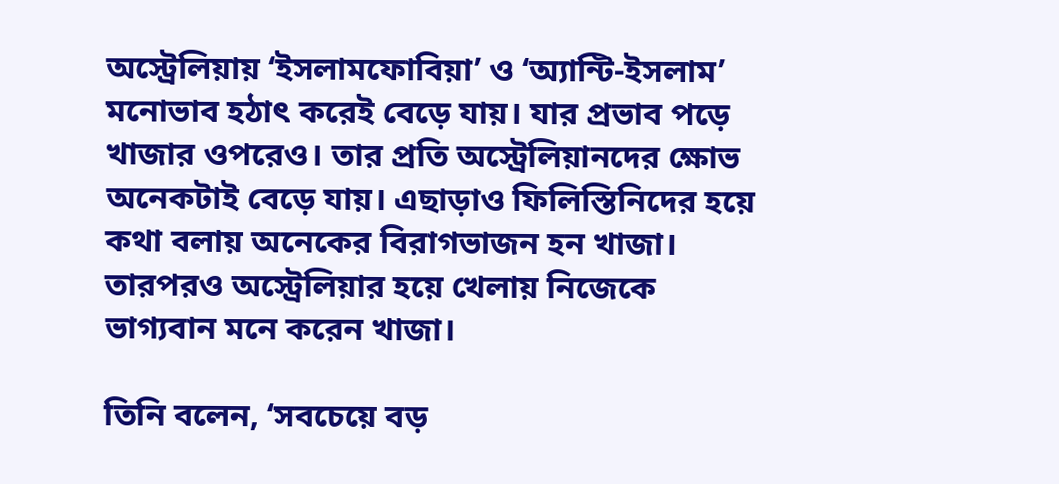অস্ট্রেলিয়ায় ‘ইসলামফোবিয়া’ ও ‘অ্যান্টি-ইসলাম’ মনোভাব হঠাৎ করেই বেড়ে যায়। যার প্রভাব পড়ে খাজার ওপরেও। তার প্রতি অস্ট্রেলিয়ানদের ক্ষোভ অনেকটাই বেড়ে যায়। এছাড়াও ফিলিস্তিনিদের হয়ে কথা বলায় অনেকের বিরাগভাজন হন খাজা। তারপরও অস্ট্রেলিয়ার হয়ে খেলায় নিজেকে ভাগ্যবান মনে করেন খাজা।

তিনি বলেন, ‘সবচেয়ে বড়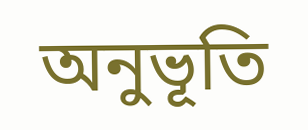অনুভূতি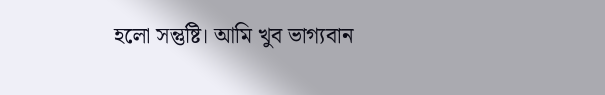হলো সন্তুষ্টি। আমি খুব ভাগ্যবান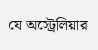যে অস্ট্রেলিয়ার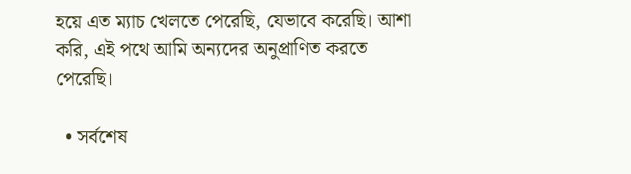হয়ে এত ম্যাচ খেলতে পেরেছি, যেভাবে করেছি। আশা করি, এই পথে আমি অন্যদের অনুপ্রাণিত করতে পেরেছি।

  • সর্বশেষ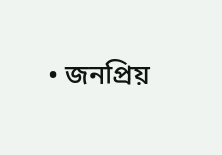• জনপ্রিয়